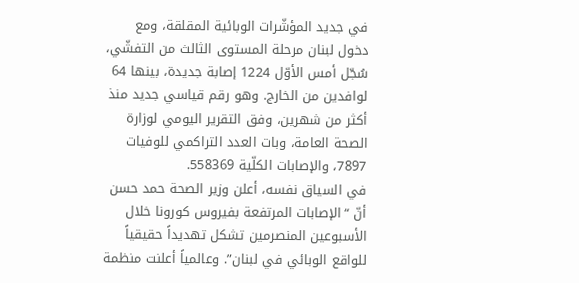في جديد المؤشّرات الوبائية المقلقة، ومع دخول لبنان مرحلة المستوى الثالث من التفشّي، سُجّل أمس الأوّل 1224 إصابة جديدة، بينها 64 لوافدين من الخارج. وهو رقم قياسي جديد منذ أكثر من شهرين، وفق التقرير اليومي لوزارة الصحة العامة، وبات العدد التراكمي للوفيات 7897، والإصابات الكلّية 558369.
في السياق نفسه، أعلن وزير الصحة حمد حسن أنّ “الإصابات المرتفعة بفيروس كورونا خلال الأسبوعين المنصرمين تشكل تهديداً حقيقياً للواقع الوبائي في لبنان”. وعالمياً أعلنت منظمة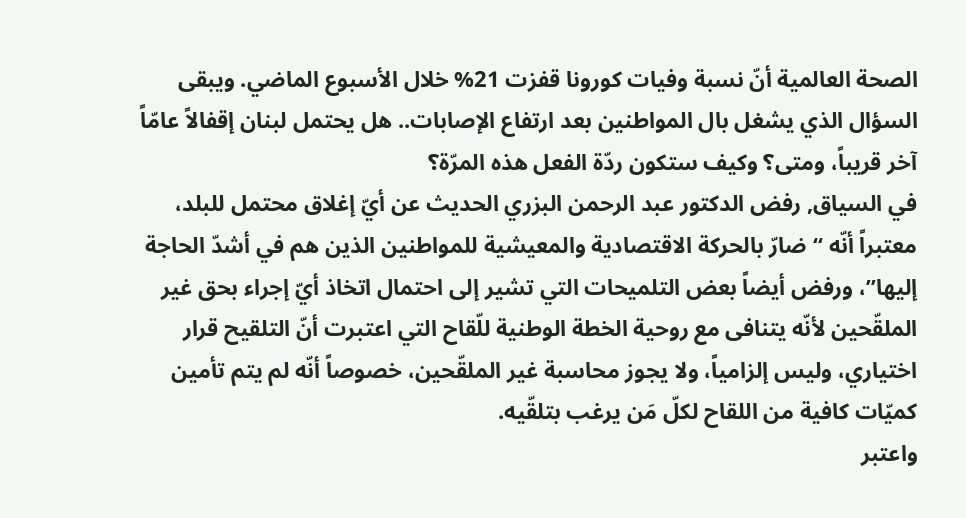الصحة العالمية أنّ نسبة وفيات كورونا قفزت 21% خلال الأسبوع الماضي. ويبقى السؤال الذي يشغل بال المواطنين بعد ارتفاع الإصابات.. هل يحتمل لبنان إقفالاً عامّاً آخر قريباً، ومتى؟ وكيف ستكون ردّة الفعل هذه المرّة؟
في السياق, رفض الدكتور عبد الرحمن البزري الحديث عن أيّ إغلاق محتمل للبلد، معتبراً أنّه “ضارّ بالحركة الاقتصادية والمعيشية للمواطنين الذين هم في أشدّ الحاجة إليها”، ورفض أيضاً بعض التلميحات التي تشير إلى احتمال اتخاذ أيّ إجراء بحق غير الملقّحين لأنّه يتنافى مع روحية الخطة الوطنية للّقاح التي اعتبرت أنّ التلقيح قرار اختياري، وليس إلزامياً، ولا يجوز محاسبة غير الملقّحين، خصوصاً أنّه لم يتم تأمين كميّات كافية من اللقاح لكلّ مَن يرغب بتلقّيه.
واعتبر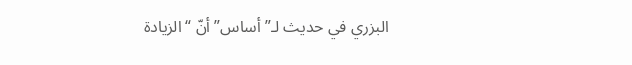البزري في حديث لـ”أساس” أنّ “الزيادة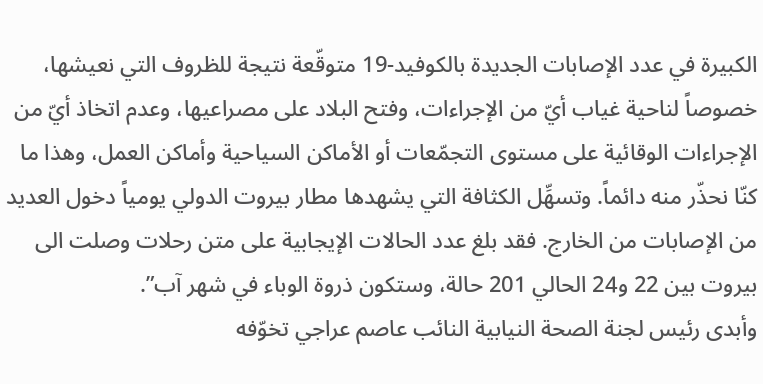الكبيرة في عدد الإصابات الجديدة بالكوفيد-19 متوقّعة نتيجة للظروف التي نعيشها، خصوصاً لناحية غياب أيّ من الإجراءات، وفتح البلاد على مصراعيها، وعدم اتخاذ أيّ من الإجراءات الوقائية على مستوى التجمّعات أو الأماكن السياحية وأماكن العمل، وهذا ما كنّا نحذّر منه دائماً. وتسهِّل الكثافة التي يشهدها مطار بيروت الدولي يومياً دخول العديد من الإصابات من الخارج. فقد بلغ عدد الحالات الإيجابية على متن رحلات وصلت الى بيروت بين 22 و24 الحالي 201 حالة، وستكون ذروة الوباء في شهر آب”.
وأبدى رئيس لجنة الصحة النيابية النائب عاصم عراجي تخوّفه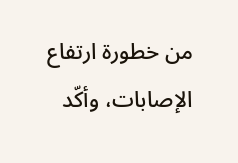من خطورة ارتفاع الإصابات، وأكّد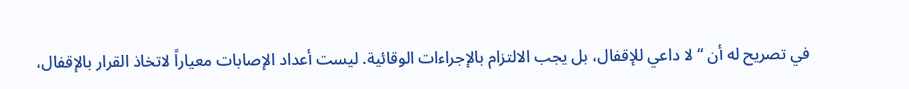في تصريح له أن “لا داعي للإقفال، بل يجب الالتزام بالإجراءات الوقائية. ليست أعداد الإصابات معياراً لاتخاذ القرار بالإقفال،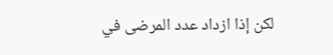لكن إذا ازداد عدد المرضى في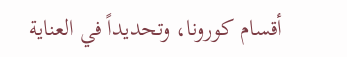أقسام كورونا، وتحديداً في العناية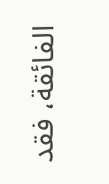الفائقة، فقد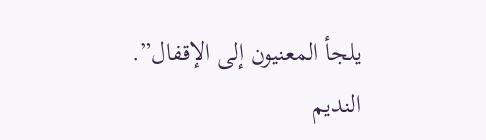يلجأ المعنيون إلى الإقفال”.
النديم